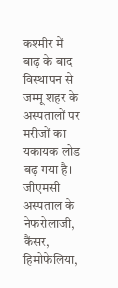कश्मीर में बाढ़ के बाद विस्थापन से जम्मू शहर के अस्पतालों पर मरीजों का यकायक लोड बढ़ गया है। जीएमसी अस्पताल के नेफरोलाजी, कैंसर, हिमोफेलिया,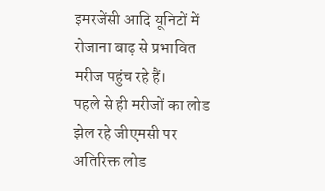इमरजेंसी आदि यूनिटों में रोजाना बाढ़ से प्रभावित मरीज पहुंच रहे हैं।
पहले से ही मरीजों का लोड झेल रहे जीएमसी पर अतिरिक्त लोड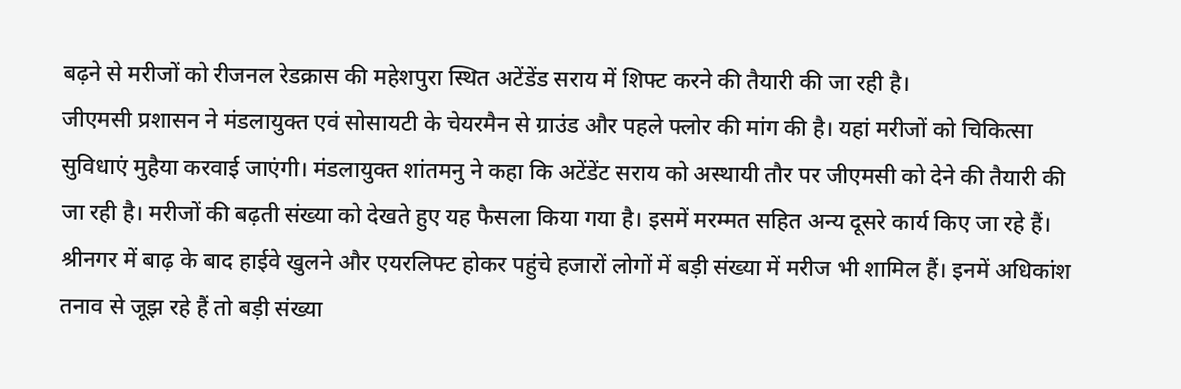बढ़ने से मरीजों को रीजनल रेडक्रास की महेशपुरा स्थित अटेंडेंड सराय में शिफ्ट करने की तैयारी की जा रही है।
जीएमसी प्रशासन ने मंडलायुक्त एवं सोसायटी के चेयरमैन से ग्राउंड और पहले फ्लोर की मांग की है। यहां मरीजों को चिकित्सा सुविधाएं मुहैया करवाई जाएंगी। मंडलायुक्त शांतमनु ने कहा कि अटेंडेंट सराय को अस्थायी तौर पर जीएमसी को देने की तैयारी की जा रही है। मरीजों की बढ़ती संख्या को देखते हुए यह फैसला किया गया है। इसमें मरम्मत सहित अन्य दूसरे कार्य किए जा रहे हैं।
श्रीनगर में बाढ़ के बाद हाईवे खुलने और एयरलिफ्ट होकर पहुंचे हजारों लोगों में बड़ी संख्या में मरीज भी शामिल हैं। इनमें अधिकांश तनाव से जूझ रहे हैं तो बड़ी संख्या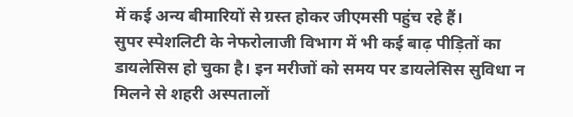में कई अन्य बीमारियों से ग्रस्त होकर जीएमसी पहुंच रहे हैं।
सुपर स्पेशलिटी के नेफरोलाजी विभाग में भी कई बाढ़ पीड़ितों का डायलेसिस हो चुका है। इन मरीजों को समय पर डायलेसिस सुविधा न मिलने से शहरी अस्पतालों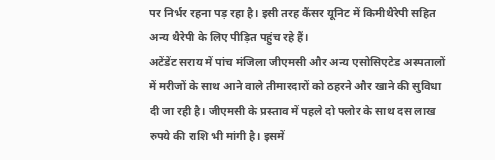पर निर्भर रहना पड़ रहा है। इसी तरह कैंसर यूनिट में किमीथैरेपी सहित अन्य थैरेपी के लिए पीड़ित पहुंच रहे हैं।
अटेंडेंट सराय में पांच मंजिला जीएमसी और अन्य एसोसिएटेड अस्पतालों में मरीजों के साथ आने वाले तीमारदारों को ठहरने और खाने की सुविधा दी जा रही है। जीएमसी के प्रस्ताव में पहले दो फ्लोर के साथ दस लाख रुपये की राशि भी मांगी है। इसमें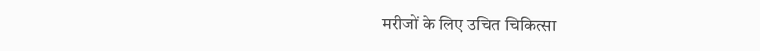मरीजों के लिए उचित चिकित्सा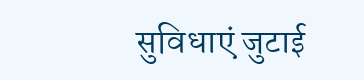सुविधाएं जुटाई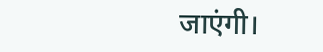जाएंगी।